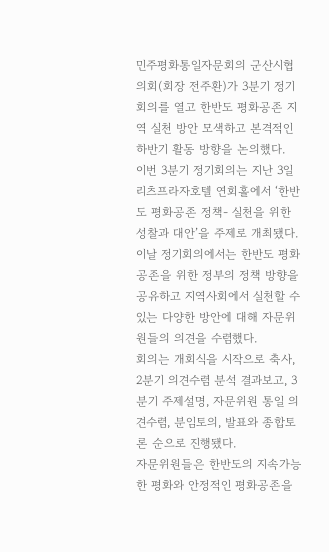민주평화통일자문회의 군산시협의회(회장 전주환)가 3분기 정기회의를 열고 한반도 평화공존 지역 실천 방안 모색하고 본격적인 하반기 활동 방향을 논의했다.
이번 3분기 정기회의는 지난 3일 리츠프라자호텔 연회홀에서 ‘한반도 평화공존 정책- 실천을 위한 성찰과 대안’을 주제로 개최됐다.
이날 정기회의에서는 한반도 평화공존을 위한 정부의 정책 방향을 공유하고 지역사회에서 실천할 수 있는 다양한 방안에 대해 자문위원들의 의견을 수렴했다.
회의는 개회식을 시작으로 축사, 2분기 의견수렴 분석 결과보고, 3분기 주제설명, 자문위원 통일 의견수렴, 분임토의, 발표와 종합토론 순으로 진행됐다.
자문위원들은 한반도의 지속가능한 평화와 안정적인 평화공존을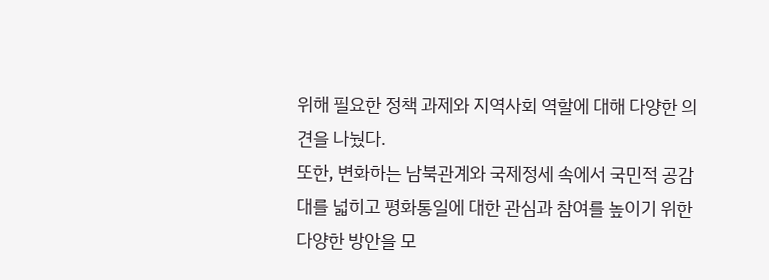위해 필요한 정책 과제와 지역사회 역할에 대해 다양한 의견을 나눴다.
또한, 변화하는 남북관계와 국제정세 속에서 국민적 공감대를 넓히고 평화통일에 대한 관심과 참여를 높이기 위한 다양한 방안을 모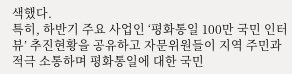색했다.
특히, 하반기 주요 사업인 ‘평화통일 100만 국민 인터뷰’ 추진현황을 공유하고 자문위원들이 지역 주민과 적극 소통하며 평화통일에 대한 국민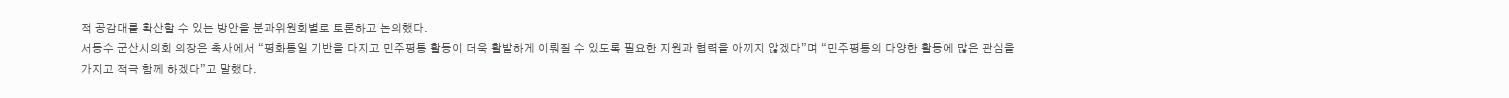적 공감대를 확산할 수 있는 방안을 분과위원회별로 토론하고 논의했다.
서동수 군산시의회 의장은 축사에서 “평화통일 기반을 다지고 민주평통 활동이 더욱 활발하게 이뤄질 수 있도록 필요한 지원과 협력을 아끼지 않겠다”며 “민주평통의 다양한 활동에 많은 관심을 가지고 적극 함께 하겠다”고 말했다.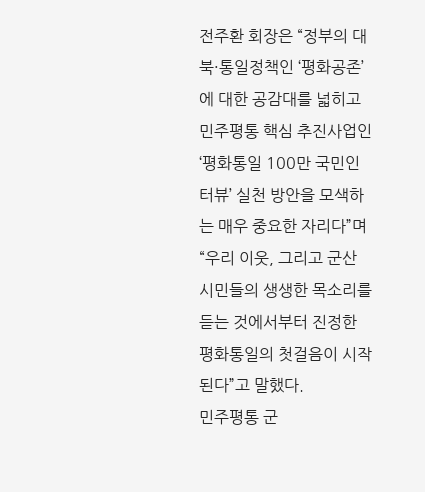전주환 회장은 “정부의 대북·통일정책인 ‘평화공존’에 대한 공감대를 넓히고 민주평통 핵심 추진사업인 ‘평화통일 100만 국민인터뷰’ 실천 방안을 모색하는 매우 중요한 자리다”며 “우리 이웃, 그리고 군산 시민들의 생생한 목소리를 듣는 것에서부터 진정한 평화통일의 첫걸음이 시작된다”고 말했다.
민주평통 군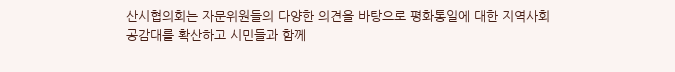산시협의회는 자문위원들의 다양한 의견을 바탕으로 평화통일에 대한 지역사회 공감대를 확산하고 시민들과 함께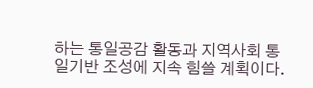하는 통일공감 활동과 지역사회 통일기반 조성에 지속 힘쓸 계획이다.